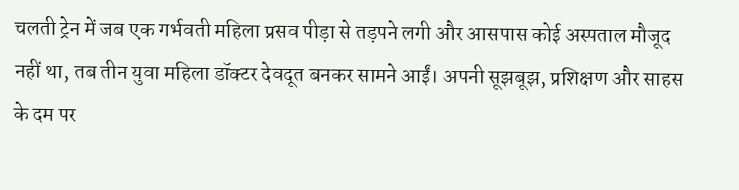चलती ट्रेन में जब एक गर्भवती महिला प्रसव पीड़ा से तड़पने लगी और आसपास कोई अस्पताल मौजूद नहीं था, तब तीन युवा महिला डॉक्टर देवदूत बनकर सामने आईं। अपनी सूझबूझ, प्रशिक्षण और साहस के दम पर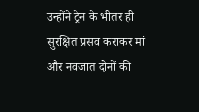उन्होंने ट्रेन के भीतर ही सुरक्षित प्रसव कराकर मां और नवजात दोनों की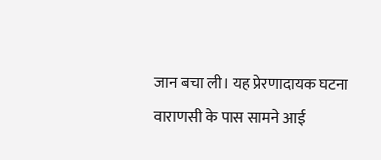जान बचा ली। यह प्रेरणादायक घटना वाराणसी के पास सामने आई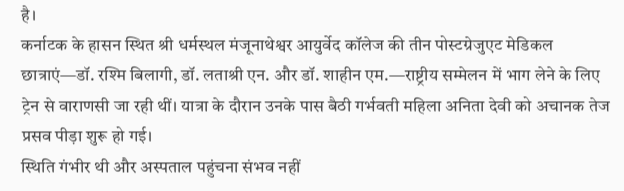है।
कर्नाटक के हासन स्थित श्री धर्मस्थल मंजूनाथेश्वर आयुर्वेद कॉलेज की तीन पोस्टग्रेजुएट मेडिकल छात्राएं—डॉ. रश्मि बिलागी, डॉ. लताश्री एन. और डॉ. शाहीन एम.—राष्ट्रीय सम्मेलन में भाग लेने के लिए ट्रेन से वाराणसी जा रही थीं। यात्रा के दौरान उनके पास बैठी गर्भवती महिला अनिता देवी को अचानक तेज प्रसव पीड़ा शुरू हो गई।
स्थिति गंभीर थी और अस्पताल पहुंचना संभव नहीं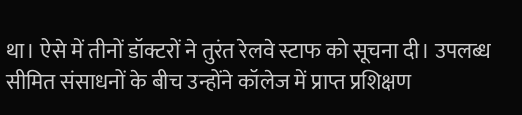था। ऐसे में तीनों डॉक्टरों ने तुरंत रेलवे स्टाफ को सूचना दी। उपलब्ध सीमित संसाधनों के बीच उन्होंने कॉलेज में प्राप्त प्रशिक्षण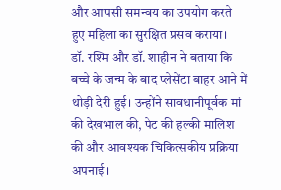और आपसी समन्वय का उपयोग करते हुए महिला का सुरक्षित प्रसव कराया।
डॉ. रश्मि और डॉ. शाहीन ने बताया कि बच्चे के जन्म के बाद प्लेसेंटा बाहर आने में थोड़ी देरी हुई। उन्होंने सावधानीपूर्वक मां की देखभाल की, पेट की हल्की मालिश की और आवश्यक चिकित्सकीय प्रक्रिया अपनाई।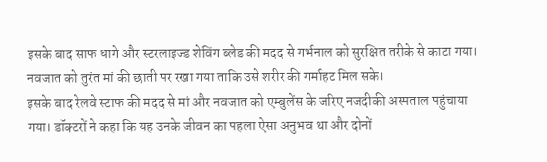इसके बाद साफ धागे और स्टरलाइज्ड शेविंग ब्लेड की मदद से गर्भनाल को सुरक्षित तरीके से काटा गया। नवजात को तुरंत मां की छाती पर रखा गया ताकि उसे शरीर की गर्माहट मिल सके।
इसके बाद रेलवे स्टाफ की मदद से मां और नवजात को एम्बुलेंस के जरिए नजदीकी अस्पताल पहुंचाया गया। डॉक्टरों ने कहा कि यह उनके जीवन का पहला ऐसा अनुभव था और दोनों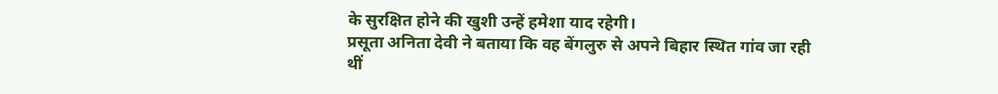के सुरक्षित होने की खुशी उन्हें हमेशा याद रहेगी।
प्रसूता अनिता देवी ने बताया कि वह बेंगलुरु से अपने बिहार स्थित गांव जा रही थीं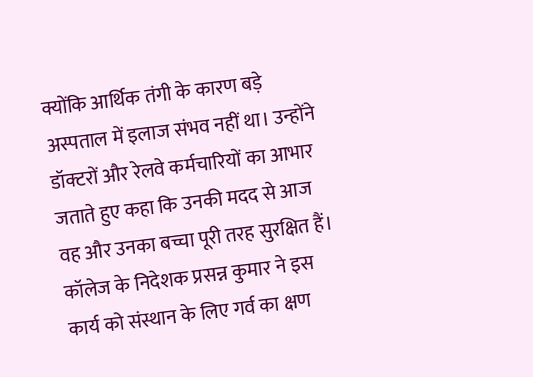क्योंकि आर्थिक तंगी के कारण बड़े अस्पताल में इलाज संभव नहीं था। उन्होंने डॉक्टरों और रेलवे कर्मचारियों का आभार जताते हुए कहा कि उनकी मदद से आज वह और उनका बच्चा पूरी तरह सुरक्षित हैं।
कॉलेज के निदेशक प्रसन्न कुमार ने इस कार्य को संस्थान के लिए गर्व का क्षण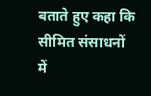बताते हुए कहा कि सीमित संसाधनों में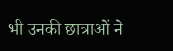भी उनकी छात्राओं ने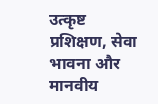उत्कृष्ट प्रशिक्षण, सेवा भावना और मानवीय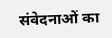संवेदनाओं का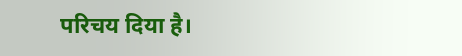परिचय दिया है।